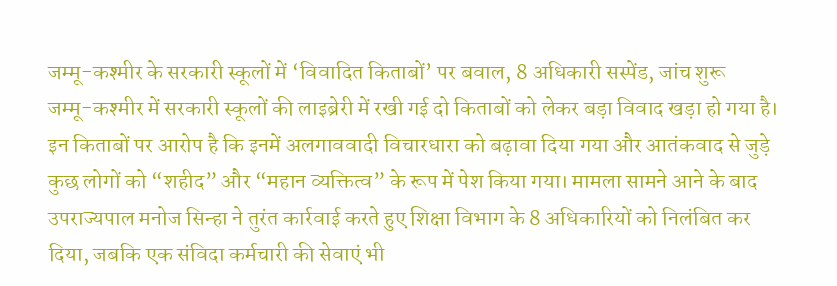जम्मू-कश्मीर के सरकारी स्कूलों में ‘विवादित किताबों’ पर बवाल, 8 अधिकारी सस्पेंड, जांच शुरू
जम्मू-कश्मीर में सरकारी स्कूलों की लाइब्रेरी में रखी गई दो किताबों को लेकर बड़ा विवाद खड़ा हो गया है। इन किताबों पर आरोप है कि इनमें अलगाववादी विचारधारा को बढ़ावा दिया गया और आतंकवाद से जुड़े कुछ लोगों को “शहीद” और “महान व्यक्तित्व” के रूप में पेश किया गया। मामला सामने आने के बाद उपराज्यपाल मनोज सिन्हा ने तुरंत कार्रवाई करते हुए शिक्षा विभाग के 8 अधिकारियों को निलंबित कर दिया, जबकि एक संविदा कर्मचारी की सेवाएं भी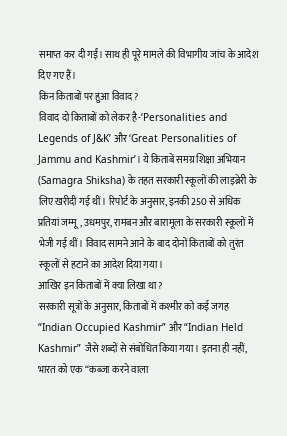समाप्त कर दी गईं। साथ ही पूरे मामले की विभागीय जांच के आदेश दिए गए हैं।
किन किताबों पर हुआ विवाद?
विवाद दो किताबों को लेकर है-‘Personalities and Legends of J&K’ और ‘Great Personalities of Jammu and Kashmir’। ये किताबें समग्र शिक्षा अभियान (Samagra Shiksha) के तहत सरकारी स्कूलों की लाइब्रेरी के लिए खरीदी गई थीं। रिपोर्ट के अनुसार, इनकी 250 से अधिक प्रतियां जम्मू, उधमपुर, रामबन और बारामूला के सरकारी स्कूलों में भेजी गई थीं। विवाद सामने आने के बाद दोनों किताबों को तुरंत स्कूलों से हटाने का आदेश दिया गया।
आखिर इन किताबों में क्या लिखा था?
सरकारी सूत्रों के अनुसार, किताबों में कश्मीर को कई जगह “Indian Occupied Kashmir” और “Indian Held Kashmir” जैसे शब्दों से संबोधित किया गया। इतना ही नहीं, भारत को एक “कब्जा करने वाला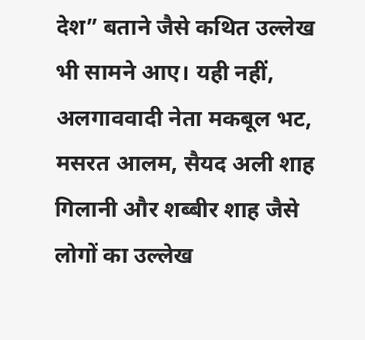देश” बताने जैसे कथित उल्लेख भी सामने आए। यही नहीं, अलगाववादी नेता मकबूल भट, मसरत आलम, सैयद अली शाह गिलानी और शब्बीर शाह जैसे लोगों का उल्लेख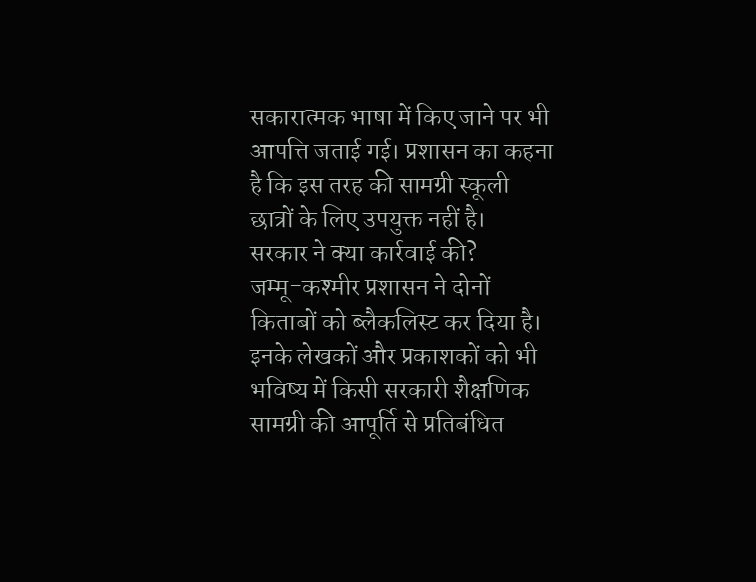सकारात्मक भाषा में किए जाने पर भी आपत्ति जताई गई। प्रशासन का कहना है कि इस तरह की सामग्री स्कूली छात्रों के लिए उपयुक्त नहीं है।
सरकार ने क्या कार्रवाई की?
जम्मू-कश्मीर प्रशासन ने दोनों किताबों को ब्लैकलिस्ट कर दिया है। इनके लेखकों और प्रकाशकों को भी भविष्य में किसी सरकारी शैक्षणिक सामग्री की आपूर्ति से प्रतिबंधित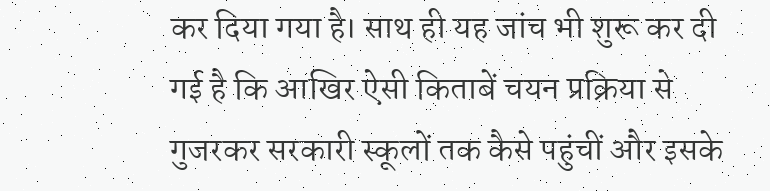कर दिया गया है। साथ ही यह जांच भी शुरू कर दी गई है कि आखिर ऐसी किताबें चयन प्रक्रिया से गुजरकर सरकारी स्कूलों तक कैसे पहुंचीं और इसके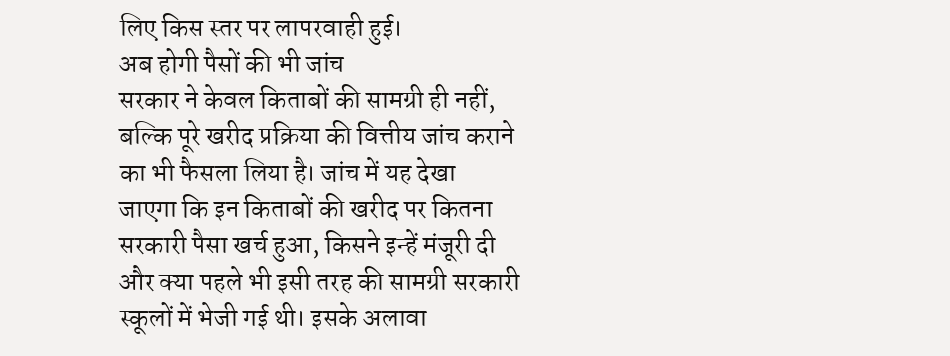लिए किस स्तर पर लापरवाही हुई।
अब होगी पैसों की भी जांच
सरकार ने केवल किताबों की सामग्री ही नहीं, बल्कि पूरे खरीद प्रक्रिया की वित्तीय जांच कराने का भी फैसला लिया है। जांच में यह देखा जाएगा कि इन किताबों की खरीद पर कितना सरकारी पैसा खर्च हुआ, किसने इन्हें मंजूरी दी और क्या पहले भी इसी तरह की सामग्री सरकारी स्कूलों में भेजी गई थी। इसके अलावा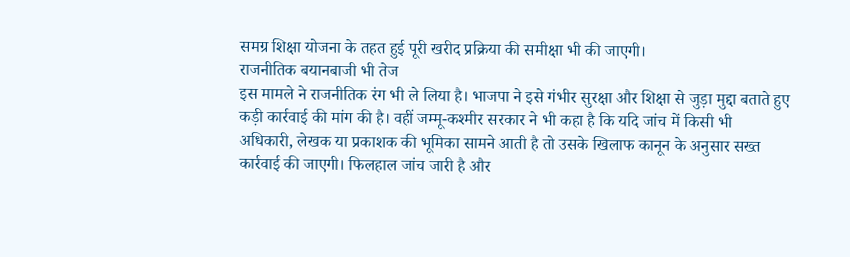समग्र शिक्षा योजना के तहत हुई पूरी खरीद प्रक्रिया की समीक्षा भी की जाएगी।
राजनीतिक बयानबाजी भी तेज
इस मामले ने राजनीतिक रंग भी ले लिया है। भाजपा ने इसे गंभीर सुरक्षा और शिक्षा से जुड़ा मुद्दा बताते हुए कड़ी कार्रवाई की मांग की है। वहीं जम्मू-कश्मीर सरकार ने भी कहा है कि यदि जांच में किसी भी अधिकारी, लेखक या प्रकाशक की भूमिका सामने आती है तो उसके खिलाफ कानून के अनुसार सख्त कार्रवाई की जाएगी। फिलहाल जांच जारी है और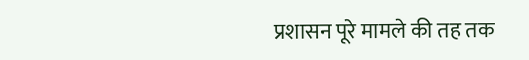प्रशासन पूरे मामले की तह तक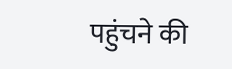पहुंचने की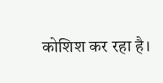कोशिश कर रहा है।